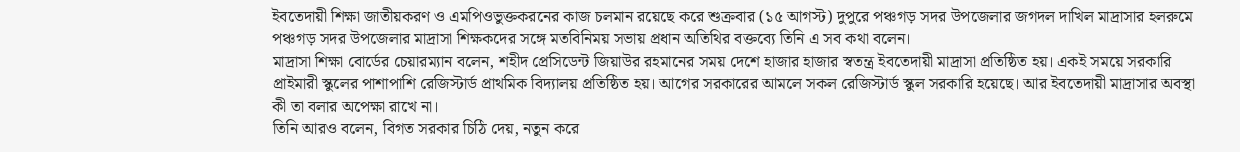ইবতেদায়ী শিক্ষা জাতীয়করণ ও এমপিওভুক্তকরনের কাজ চলমান রয়েছে করে শুক্রবার (১৫ আগস্ট) দুপুরে পঞ্চগড় সদর উপজেলার জগদল দাখিল মাদ্রাসার হলরুমে পঞ্চগড় সদর উপজেলার মাদ্রাসা শিক্ষকদের সঙ্গে মতবিনিময় সভায় প্রধান অতিথির বক্তব্যে তিনি এ সব কথা বলেন।
মাদ্রাসা শিক্ষা বোর্ডের চেয়ারম্যান বলেন, শহীদ প্রেসিডেন্ট জিয়াউর রহমানের সময় দেশে হাজার হাজার স্বতন্ত্র ইবতেদায়ী মাদ্রাসা প্রতিষ্ঠিত হয়। একই সময়ে সরকারি প্রাইমারী স্কুলের পাশাপাশি রেজিস্টার্ড প্রাথমিক বিদ্যালয় প্রতিষ্ঠিত হয়। আগের সরকারের আমলে সকল রেজিস্টার্ড স্কুল সরকারি হয়েছে। আর ইবতেদায়ী মাদ্রাসার অবস্থা কী তা বলার অপেক্ষা রাখে না।
তিনি আরও বলেন, বিগত সরকার চিঠি দেয়, নতুন করে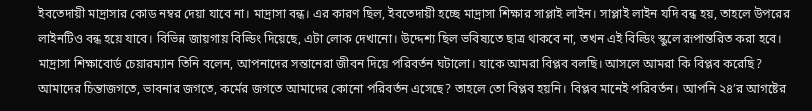ইবতেদায়ী মাদ্রাসার কোড নম্বর দেয়া যাবে না। মাদ্রাসা বন্ধ। এর কারণ ছিল, ইবতেদায়ী হচ্ছে মাদ্রাসা শিক্ষার সাপ্লাই লাইন। সাপ্লাই লাইন যদি বন্ধ হয়, তাহলে উপরের লাইনটিও বন্ধ হয়ে যাবে। বিভিন্ন জায়গায় বিল্ডিং দিয়েছে, এটা লোক দেখানো। উদ্দেশ্য ছিল ভবিষ্যতে ছাত্র থাকবে না, তখন এই বিল্ডিং স্কুলে রূপান্তরিত করা হবে।
মাদ্রাসা শিক্ষাবোর্ড চেয়ারম্যান তিনি বলেন, আপনাদের সন্তানেরা জীবন দিয়ে পরিবর্তন ঘটালো। যাকে আমরা বিপ্লব বলছি। আসলে আমরা কি বিপ্লব করেছি? আমাদের চিন্তাজগতে, ভাবনার জগতে, কর্মের জগতে আমাদের কোনো পরিবর্তন এসেছে? তাহলে তো বিপ্লব হয়নি। বিপ্লব মানেই পরিবর্তন। আপনি ২৪’র আগষ্টের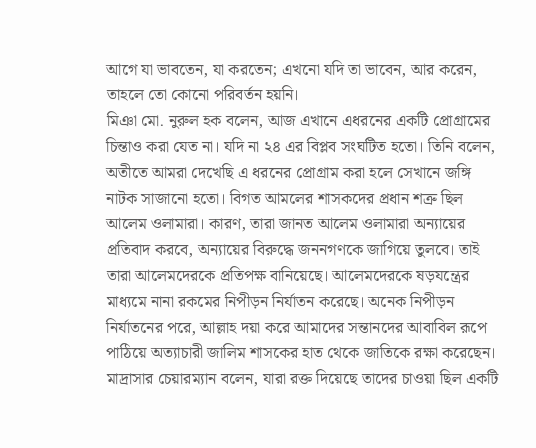আগে যা ভাবতেন, যা করতেন; এখনো যদি তা ভাবেন, আর করেন, তাহলে তো কোনো পরিবর্তন হয়নি।
মিঞা মো. নুরুল হক বলেন, আজ এখানে এধরনের একটি প্রোগ্রামের চিন্তাও করা যেত না। যদি না ২৪ এর বিপ্লব সংঘটিত হতো। তিনি বলেন, অতীতে আমরা দেখেছি এ ধরনের প্রোগ্রাম করা হলে সেখানে জঙ্গি নাটক সাজানো হতো। বিগত আমলের শাসকদের প্রধান শত্রু ছিল আলেম ওলামারা। কারণ, তারা জানত আলেম ওলামারা অন্যায়ের প্রতিবাদ করবে, অন্যায়ের বিরুদ্ধে জননগণকে জাগিয়ে তুলবে। তাই তারা আলেমদেরকে প্রতিপক্ষ বানিয়েছে। আলেমদেরকে ষড়যন্ত্রের মাধ্যমে নানা রকমের নিপীড়ন নির্যাতন করেছে। অনেক নিপীড়ন নির্যাতনের পরে, আল্লাহ দয়া করে আমাদের সন্তানদের আবাবিল রূপে পাঠিয়ে অত্যাচারী জালিম শাসকের হাত থেকে জাতিকে রক্ষা করেছেন।
মাদ্রাসার চেয়ারম্যান বলেন, যারা রক্ত দিয়েছে তাদের চাওয়া ছিল একটি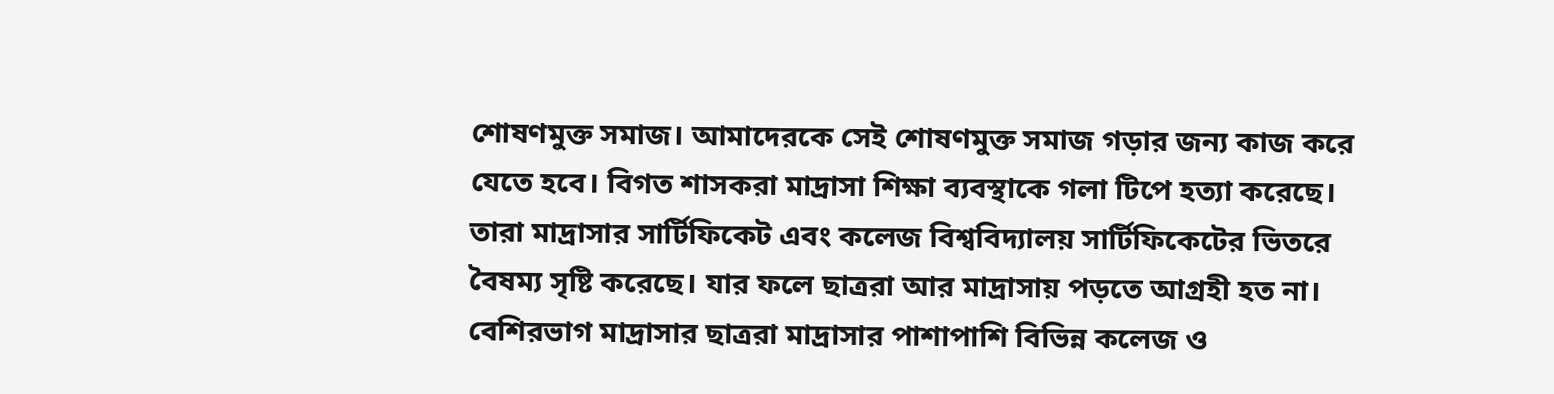শোষণমুক্ত সমাজ। আমাদেরকে সেই শোষণমুক্ত সমাজ গড়ার জন্য কাজ করে যেতে হবে। বিগত শাসকরা মাদ্রাসা শিক্ষা ব্যবস্থাকে গলা টিপে হত্যা করেছে। তারা মাদ্রাসার সার্টিফিকেট এবং কলেজ বিশ্ববিদ্যালয় সার্টিফিকেটের ভিতরে বৈষম্য সৃষ্টি করেছে। যার ফলে ছাত্ররা আর মাদ্রাসায় পড়তে আগ্রহী হত না। বেশিরভাগ মাদ্রাসার ছাত্ররা মাদ্রাসার পাশাপাশি বিভিন্ন কলেজ ও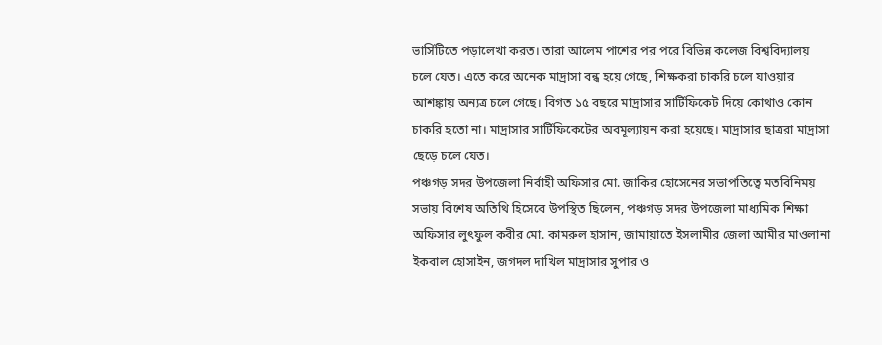ভার্সিটিতে পড়ালেখা করত। তারা আলেম পাশের পর পরে বিভিন্ন কলেজ বিশ্ববিদ্যালয় চলে যেত। এতে করে অনেক মাদ্রাসা বন্ধ হয়ে গেছে, শিক্ষকরা চাকরি চলে যাওয়ার আশঙ্কায় অন্যত্র চলে গেছে। বিগত ১৫ বছরে মাদ্রাসার সার্টিফিকেট দিয়ে কোথাও কোন চাকরি হতো না। মাদ্রাসার সার্টিফিকেটের অবমূল্যায়ন করা হয়েছে। মাদ্রাসার ছাত্ররা মাদ্রাসা ছেড়ে চলে যেত।
পঞ্চগড় সদর উপজেলা নির্বাহী অফিসার মো. জাকির হোসেনের সভাপতিত্বে মতবিনিময় সভায় বিশেষ অতিথি হিসেবে উপস্থিত ছিলেন, পঞ্চগড় সদর উপজেলা মাধ্যমিক শিক্ষা অফিসার লুৎফুল কবীর মো. কামরুল হাসান, জামায়াতে ইসলামীর জেলা আমীর মাওলানা ইকবাল হোসাইন, জগদল দাখিল মাদ্রাসার সুপার ও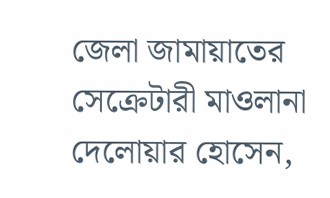জেলা জামায়াতের সেক্রেটারী মাওলানা দেলোয়ার হোসেন,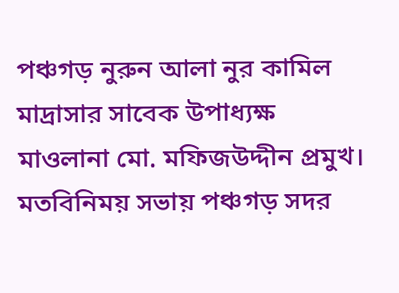পঞ্চগড় নুরুন আলা নুর কামিল মাদ্রাসার সাবেক উপাধ্যক্ষ মাওলানা মো. মফিজউদ্দীন প্রমুখ।
মতবিনিময় সভায় পঞ্চগড় সদর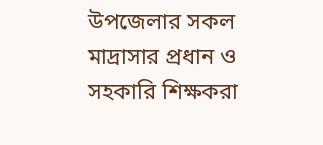উপজেলার সকল মাদ্রাসার প্রধান ও সহকারি শিক্ষকরা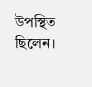উপস্থিত ছিলেন।